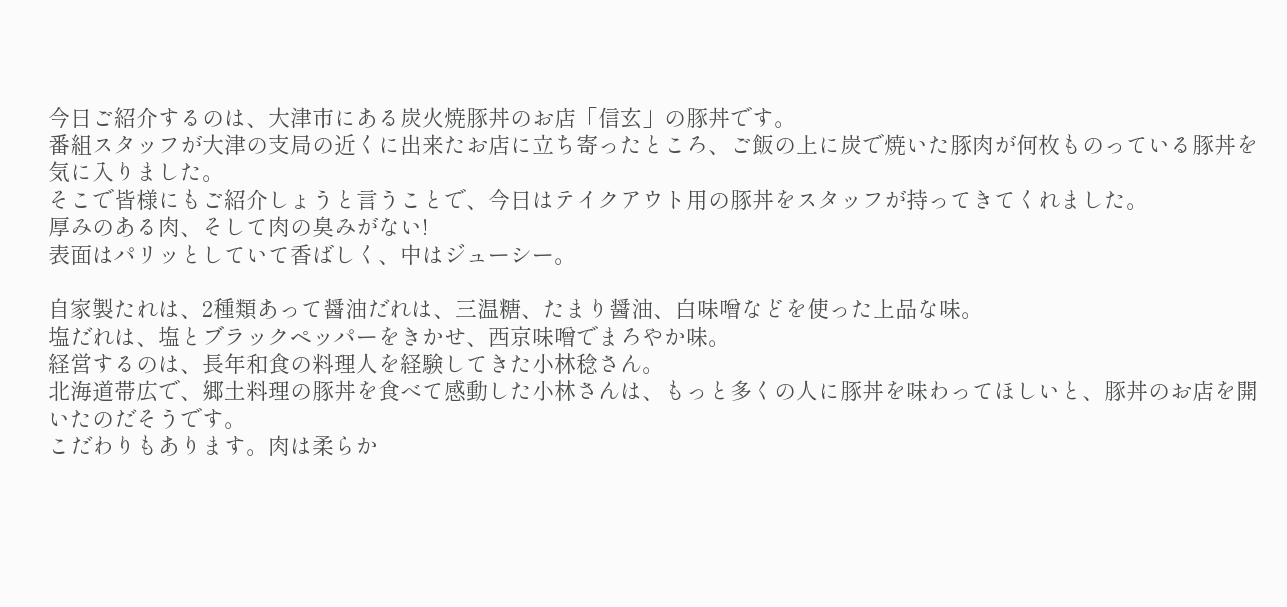今日ご紹介するのは、大津市にある炭火焼豚丼のお店「信玄」の豚丼です。
番組スタッフが大津の支局の近くに出来たお店に立ち寄ったところ、ご飯の上に炭で焼いた豚肉が何枚ものっている豚丼を気に入りました。
そこで皆様にもご紹介しょうと言うことで、今日はテイクアウト用の豚丼をスタッフが持ってきてくれました。
厚みのある肉、そして肉の臭みがない!
表面はパリッとしていて香ばしく、中はジューシー。

自家製たれは、2種類あって醤油だれは、三温糖、たまり醤油、白味噌などを使った上品な味。
塩だれは、塩とブラックペッパーをきかせ、西京味噌でまろやか味。
経営するのは、長年和食の料理人を経験してきた小林稔さん。
北海道帯広で、郷土料理の豚丼を食べて感動した小林さんは、もっと多くの人に豚丼を味わってほしいと、豚丼のお店を開いたのだそうです。
こだわりもあります。肉は柔らか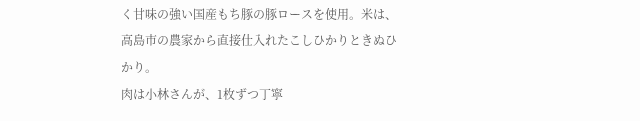く甘味の強い国産もち豚の豚ロースを使用。米は、高島市の農家から直接仕入れたこしひかりときぬひかり。
肉は小林さんが、1枚ずつ丁寧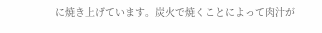に焼き上げています。炭火で焼くことによって肉汁が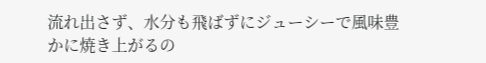流れ出さず、水分も飛ばずにジューシーで風味豊かに焼き上がるの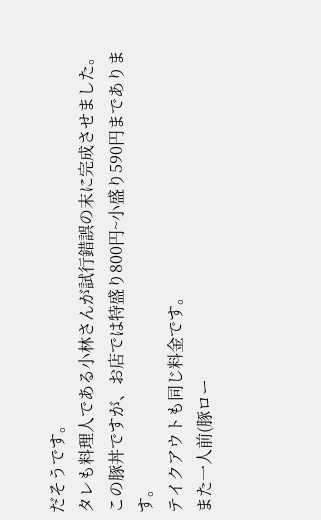だそうです。
タレも料理人である小林さんが試行錯誤の末に完成させました。
この豚丼ですが、お店では特盛り800円~小盛り590円まであります。
テイクアウトも同じ料金です。
また一人前(豚ロー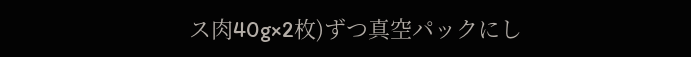ス肉40g×2枚)ずつ真空パックにし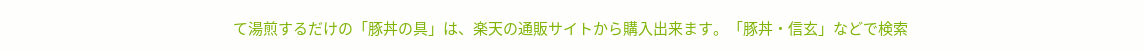て湯煎するだけの「豚丼の具」は、楽天の通販サイトから購入出来ます。「豚丼・信玄」などで検索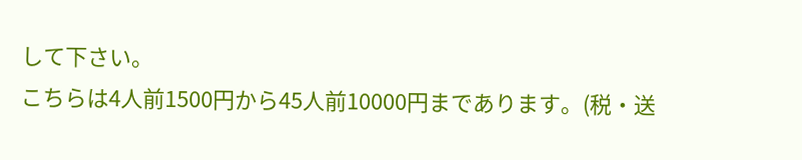して下さい。
こちらは4人前1500円から45人前10000円まであります。(税・送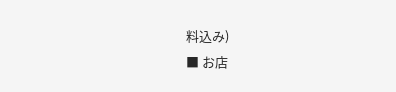料込み)
■ お店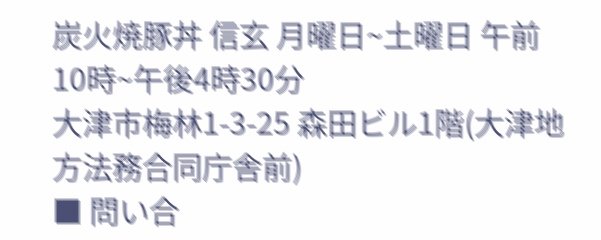炭火焼豚丼 信玄 月曜日~土曜日 午前10時~午後4時30分
大津市梅林1-3-25 森田ビル1階(大津地方法務合同庁舎前)
■ 問い合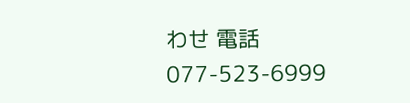わせ 電話 077-523-6999